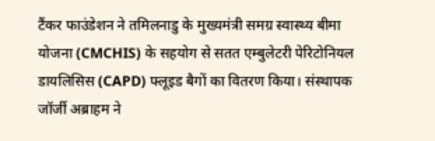टैंकर फाउंडेशन ने तमिलनाडु के मुख्यमंत्री समग्र स्वास्थ्य बीमा योजना (CMCHIS) के सहयोग से सतत एम्बुलेटरी पेरिटोनियल डायलिसिस (CAPD) फ्लूइड बैगों का वितरण किया। संस्थापक जॉर्जी अब्राहम ने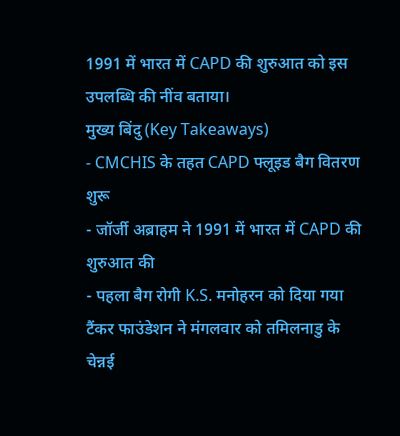1991 में भारत में CAPD की शुरुआत को इस उपलब्धि की नींव बताया।
मुख्य बिंदु (Key Takeaways)
- CMCHIS के तहत CAPD फ्लूइड बैग वितरण शुरू
- जॉर्जी अब्राहम ने 1991 में भारत में CAPD की शुरुआत की
- पहला बैग रोगी K.S. मनोहरन को दिया गया
टैंकर फाउंडेशन ने मंगलवार को तमिलनाडु के चेन्नई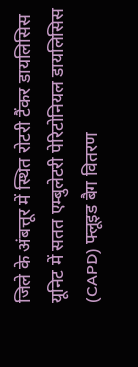जिले के अंबत्तूर में स्थित रोटरी टैंकर डायलिसिस यूनिट में सतत एम्बुलेटरी पेरिटोनियल डायलिसिस (CAPD) फ्लूइड बैग वितरण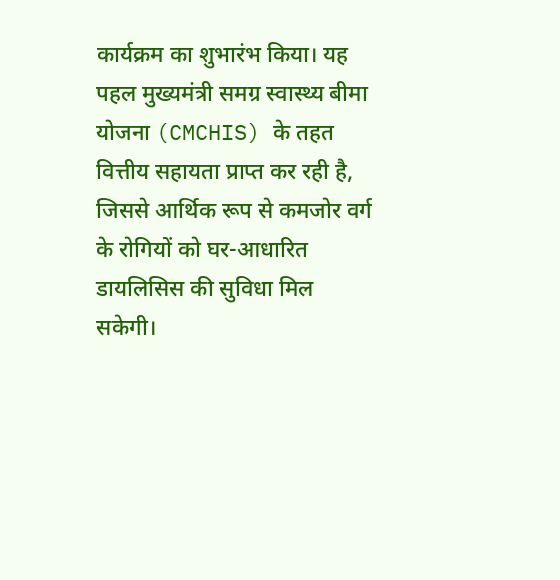कार्यक्रम का शुभारंभ किया। यह पहल मुख्यमंत्री समग्र स्वास्थ्य बीमा योजना (CMCHIS) के तहत वित्तीय सहायता प्राप्त कर रही है, जिससे आर्थिक रूप से कमजोर वर्ग के रोगियों को घर-आधारित डायलिसिस की सुविधा मिल सकेगी।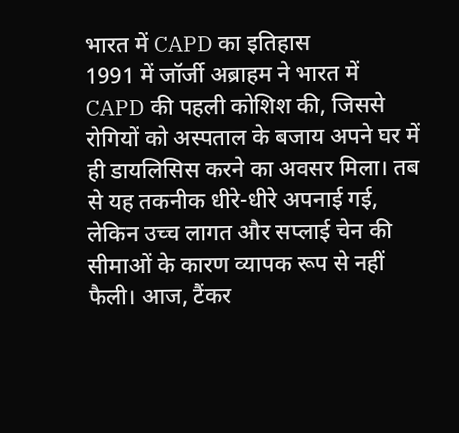भारत में CAPD का इतिहास
1991 में जॉर्जी अब्राहम ने भारत में CAPD की पहली कोशिश की, जिससे रोगियों को अस्पताल के बजाय अपने घर में ही डायलिसिस करने का अवसर मिला। तब से यह तकनीक धीरे-धीरे अपनाई गई, लेकिन उच्च लागत और सप्लाई चेन की सीमाओं के कारण व्यापक रूप से नहीं फैली। आज, टैंकर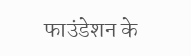फाउंडेशन के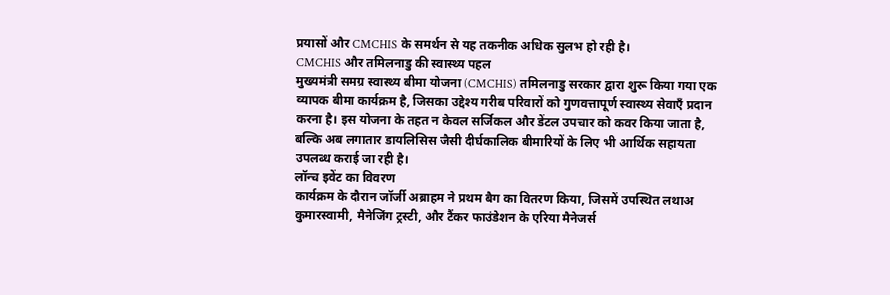प्रयासों और CMCHIS के समर्थन से यह तकनीक अधिक सुलभ हो रही है।
CMCHIS और तमिलनाडु की स्वास्थ्य पहल
मुख्यमंत्री समग्र स्वास्थ्य बीमा योजना (CMCHIS) तमिलनाडु सरकार द्वारा शुरू किया गया एक व्यापक बीमा कार्यक्रम है, जिसका उद्देश्य गरीब परिवारों को गुणवत्तापूर्ण स्वास्थ्य सेवाएँ प्रदान करना है। इस योजना के तहत न केवल सर्जिकल और डेंटल उपचार को कवर किया जाता है, बल्कि अब लगातार डायलिसिस जैसी दीर्घकालिक बीमारियों के लिए भी आर्थिक सहायता उपलब्ध कराई जा रही है।
लॉन्च इवेंट का विवरण
कार्यक्रम के दौरान जॉर्जी अब्राहम ने प्रथम बैग का वितरण किया, जिसमें उपस्थित लथाअ कुमारस्वामी, मैनेजिंग ट्रस्टी, और टैंकर फाउंडेशन के एरिया मैनेजर्स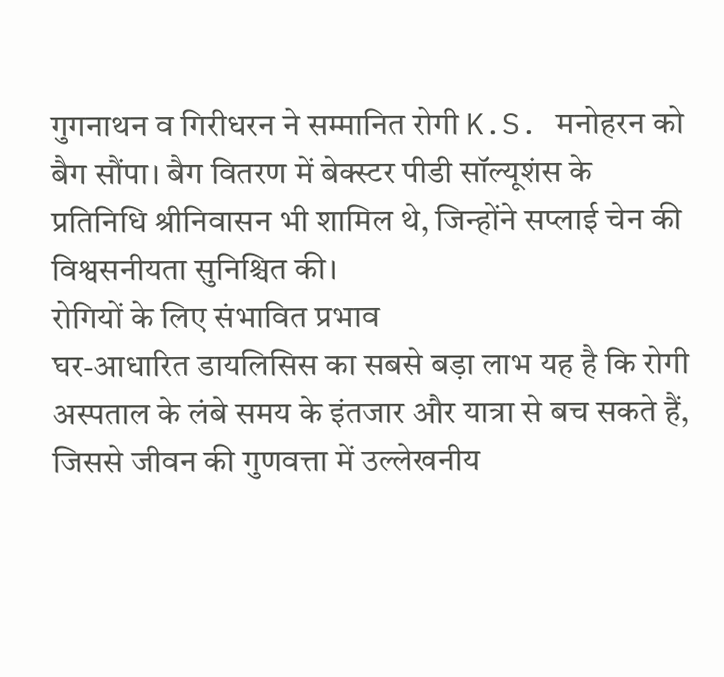गुगनाथन व गिरीधरन ने सम्मानित रोगी K.S. मनोहरन को बैग सौंपा। बैग वितरण में बेक्स्टर पीडी सॉल्यूशंस के प्रतिनिधि श्रीनिवासन भी शामिल थे, जिन्होंने सप्लाई चेन की विश्वसनीयता सुनिश्चित की।
रोगियों के लिए संभावित प्रभाव
घर-आधारित डायलिसिस का सबसे बड़ा लाभ यह है कि रोगी अस्पताल के लंबे समय के इंतजार और यात्रा से बच सकते हैं, जिससे जीवन की गुणवत्ता में उल्लेखनीय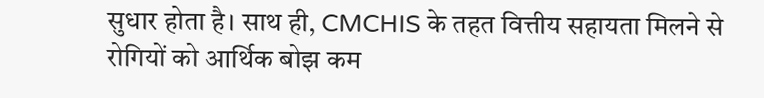सुधार होता है। साथ ही, CMCHIS के तहत वित्तीय सहायता मिलने से रोगियों को आर्थिक बोझ कम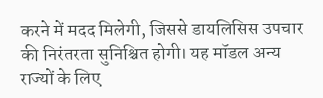करने में मदद मिलेगी, जिससे डायलिसिस उपचार की निरंतरता सुनिश्चित होगी। यह मॉडल अन्य राज्यों के लिए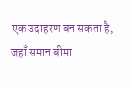एक उदाहरण बन सकता है, जहाँ समान बीमा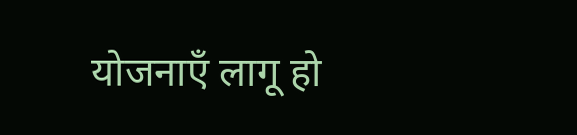योजनाएँ लागू हो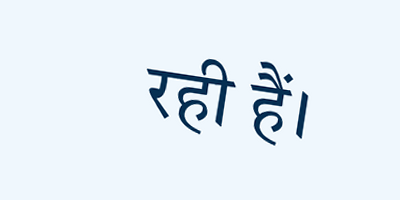रही हैं।